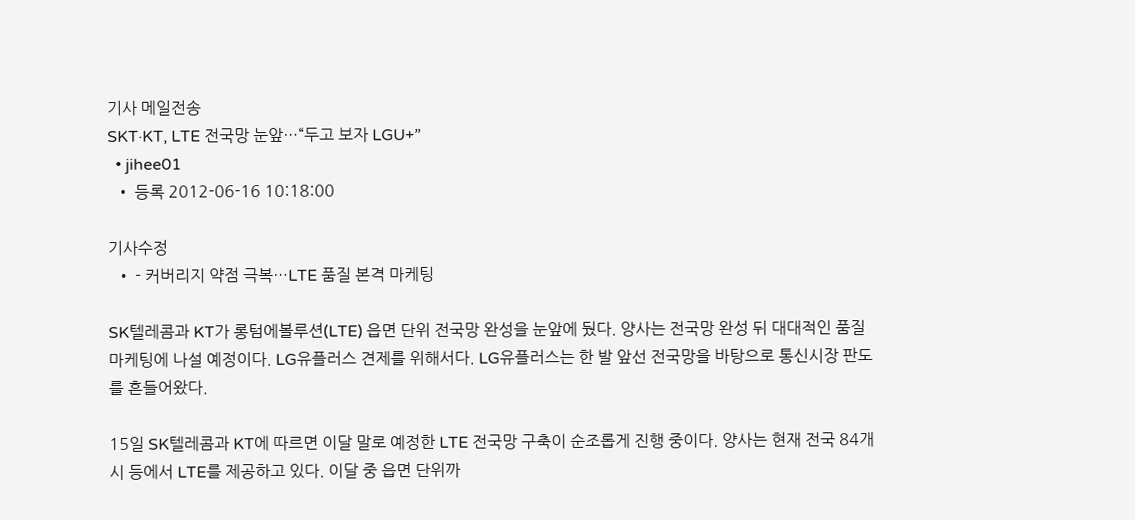기사 메일전송
SKT·KT, LTE 전국망 눈앞…“두고 보자 LGU+”
  • jihee01
  • 등록 2012-06-16 10:18:00

기사수정
  • - 커버리지 약점 극복…LTE 품질 본격 마케팅

SK텔레콤과 KT가 롱텀에볼루션(LTE) 읍면 단위 전국망 완성을 눈앞에 뒀다. 양사는 전국망 완성 뒤 대대적인 품질 마케팅에 나설 예정이다. LG유플러스 견제를 위해서다. LG유플러스는 한 발 앞선 전국망을 바탕으로 통신시장 판도를 흔들어왔다.

15일 SK텔레콤과 KT에 따르면 이달 말로 예정한 LTE 전국망 구축이 순조롭게 진행 중이다. 양사는 현재 전국 84개시 등에서 LTE를 제공하고 있다. 이달 중 읍면 단위까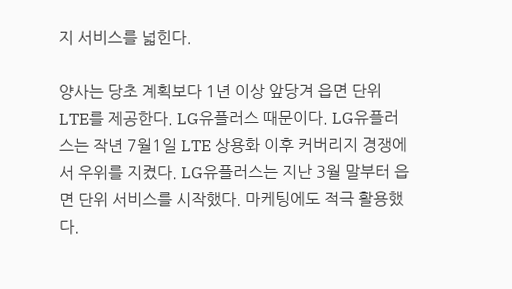지 서비스를 넓힌다.

양사는 당초 계획보다 1년 이상 앞당겨 읍면 단위 LTE를 제공한다. LG유플러스 때문이다. LG유플러스는 작년 7월1일 LTE 상용화 이후 커버리지 경쟁에서 우위를 지켰다. LG유플러스는 지난 3월 말부터 읍면 단위 서비스를 시작했다. 마케팅에도 적극 활용했다.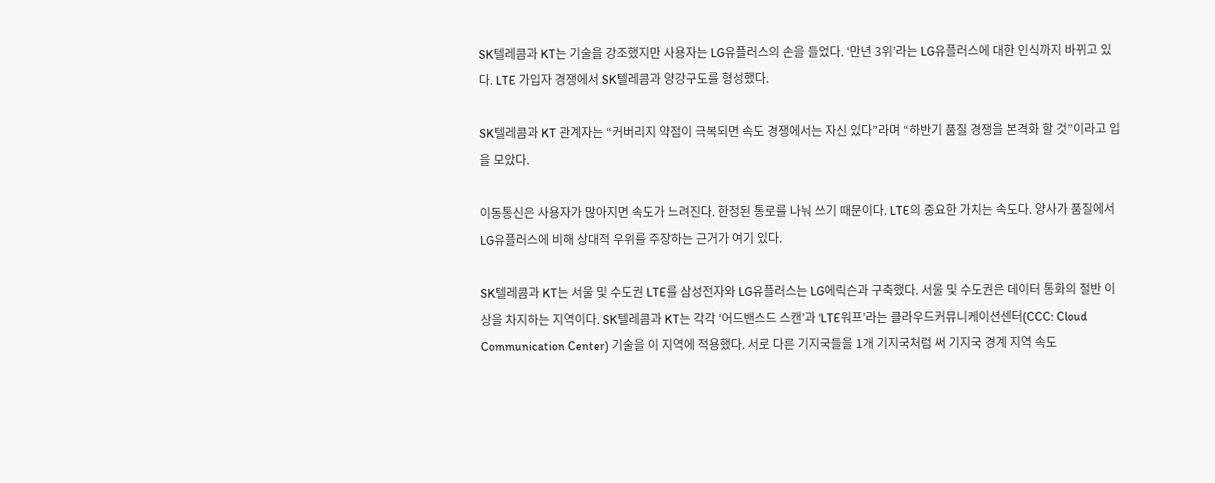SK텔레콤과 KT는 기술을 강조했지만 사용자는 LG유플러스의 손을 들었다. ‘만년 3위’라는 LG유플러스에 대한 인식까지 바뀌고 있다. LTE 가입자 경쟁에서 SK텔레콤과 양강구도를 형성했다.

SK텔레콤과 KT 관계자는 “커버리지 약점이 극복되면 속도 경쟁에서는 자신 있다”라며 “하반기 품질 경쟁을 본격화 할 것”이라고 입을 모았다.

이동통신은 사용자가 많아지면 속도가 느려진다. 한정된 통로를 나눠 쓰기 때문이다. LTE의 중요한 가치는 속도다. 양사가 품질에서 LG유플러스에 비해 상대적 우위를 주장하는 근거가 여기 있다.

SK텔레콤과 KT는 서울 및 수도권 LTE를 삼성전자와 LG유플러스는 LG에릭슨과 구축했다. 서울 및 수도권은 데이터 통화의 절반 이상을 차지하는 지역이다. SK텔레콤과 KT는 각각 ‘어드밴스드 스캔’과 ‘LTE워프’라는 클라우드커뮤니케이션센터(CCC: Cloud Communication Center) 기술을 이 지역에 적용했다. 서로 다른 기지국들을 1개 기지국처럼 써 기지국 경계 지역 속도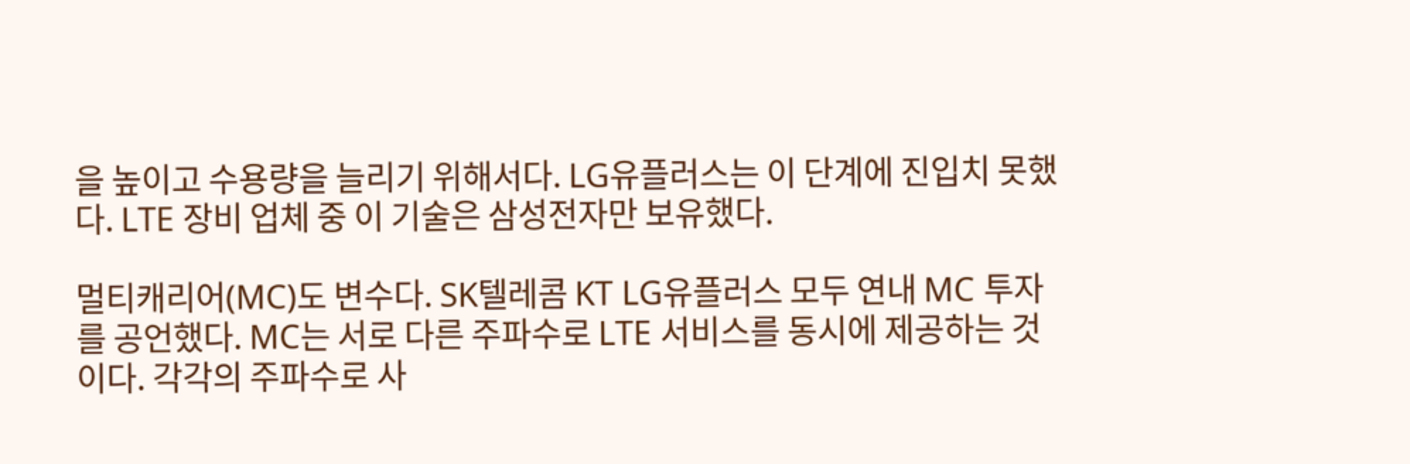을 높이고 수용량을 늘리기 위해서다. LG유플러스는 이 단계에 진입치 못했다. LTE 장비 업체 중 이 기술은 삼성전자만 보유했다.

멀티캐리어(MC)도 변수다. SK텔레콤 KT LG유플러스 모두 연내 MC 투자를 공언했다. MC는 서로 다른 주파수로 LTE 서비스를 동시에 제공하는 것이다. 각각의 주파수로 사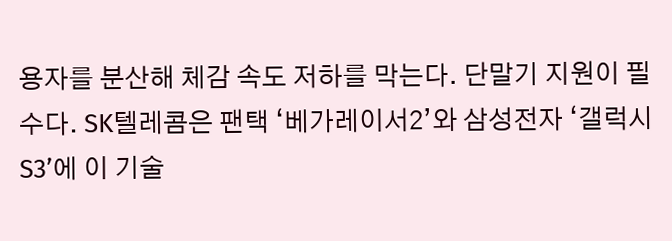용자를 분산해 체감 속도 저하를 막는다. 단말기 지원이 필수다. SK텔레콤은 팬택 ‘베가레이서2’와 삼성전자 ‘갤럭시S3’에 이 기술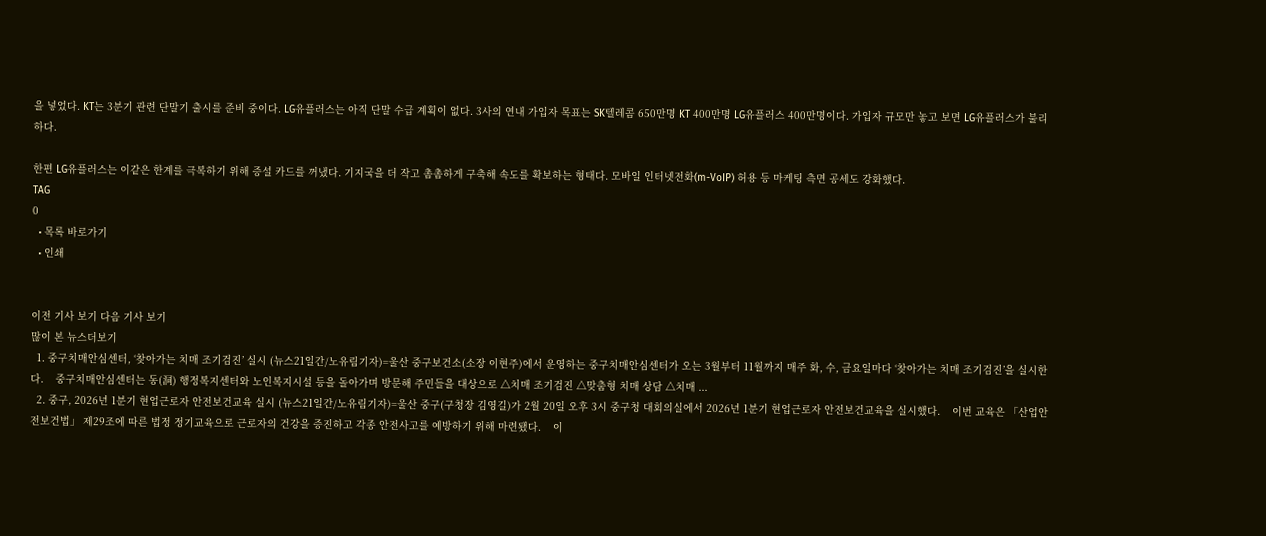을 넣었다. KT는 3분기 관련 단말기 출시를 준비 중이다. LG유플러스는 아직 단말 수급 계획이 없다. 3사의 연내 가입자 목표는 SK텔레콤 650만명 KT 400만명 LG유플러스 400만명이다. 가입자 규모만 놓고 보면 LG유플러스가 불리하다.

한편 LG유플러스는 이같은 한계를 극복하기 위해 증설 카드를 꺼냈다. 기지국을 더 작고 촘촘하게 구축해 속도를 확보하는 형태다. 모바일 인터넷전화(m-VoIP) 허용 등 마케팅 측면 공세도 강화했다.
TAG
0
  • 목록 바로가기
  • 인쇄


이전 기사 보기 다음 기사 보기
많이 본 뉴스더보기
  1. 중구치매안심센터, ‘찾아가는 치매 조기검진’ 실시 (뉴스21일간/노유림기자)=울산 중구보건소(소장 이현주)에서 운영하는 중구치매안심센터가 오는 3월부터 11월까지 매주 화, 수, 금요일마다 ‘찾아가는 치매 조기검진’을 실시한다.    중구치매안심센터는 동(洞) 행정복지센터와 노인복지시설 등을 돌아가며 방문해 주민들을 대상으로 △치매 조기검진 △맞춤형 치매 상담 △치매 ...
  2. 중구, 2026년 1분기 현업근로자 안전보건교육 실시 (뉴스21일간/노유림기자)=울산 중구(구청장 김영길)가 2월 20일 오후 3시 중구청 대회의실에서 2026년 1분기 현업근로자 안전보건교육을 실시했다.    이번 교육은 「산업안전보건법」 제29조에 따른 법정 정기교육으로 근로자의 건강을 증진하고 각종 안전사고를 예방하기 위해 마련됐다.    이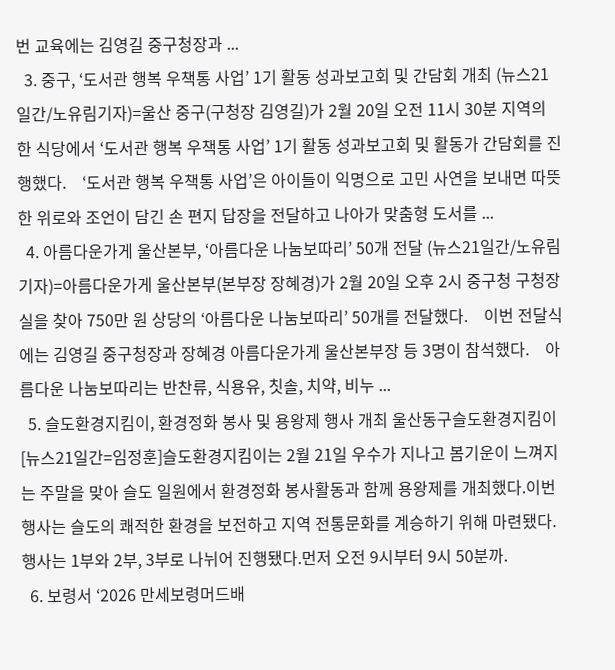번 교육에는 김영길 중구청장과 ...
  3. 중구, ‘도서관 행복 우책통 사업’ 1기 활동 성과보고회 및 간담회 개최 (뉴스21일간/노유림기자)=울산 중구(구청장 김영길)가 2월 20일 오전 11시 30분 지역의 한 식당에서 ‘도서관 행복 우책통 사업’ 1기 활동 성과보고회 및 활동가 간담회를 진행했다.    ‘도서관 행복 우책통 사업’은 아이들이 익명으로 고민 사연을 보내면 따뜻한 위로와 조언이 담긴 손 편지 답장을 전달하고 나아가 맞춤형 도서를 ...
  4. 아름다운가게 울산본부, ‘아름다운 나눔보따리’ 50개 전달 (뉴스21일간/노유림기자)=아름다운가게 울산본부(본부장 장혜경)가 2월 20일 오후 2시 중구청 구청장실을 찾아 750만 원 상당의 ‘아름다운 나눔보따리’ 50개를 전달했다.    이번 전달식에는 김영길 중구청장과 장혜경 아름다운가게 울산본부장 등 3명이 참석했다.    아름다운 나눔보따리는 반찬류, 식용유, 칫솔, 치약, 비누 ...
  5. 슬도환경지킴이, 환경정화 봉사 및 용왕제 행사 개최 울산동구슬도환경지킴이[뉴스21일간=임정훈]슬도환경지킴이는 2월 21일 우수가 지나고 봄기운이 느껴지는 주말을 맞아 슬도 일원에서 환경정화 봉사활동과 함께 용왕제를 개최했다.이번 행사는 슬도의 쾌적한 환경을 보전하고 지역 전통문화를 계승하기 위해 마련됐다.행사는 1부와 2부, 3부로 나뉘어 진행됐다.먼저 오전 9시부터 9시 50분까.
  6. 보령서 ‘2026 만세보령머드배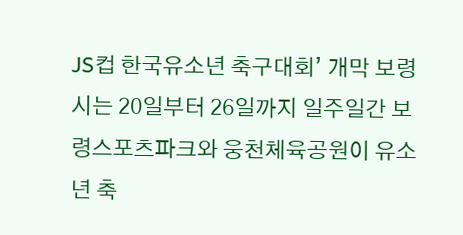JS컵 한국유소년 축구대회’ 개막 보령시는 20일부터 26일까지 일주일간 보령스포츠파크와 웅천체육공원이 유소년 축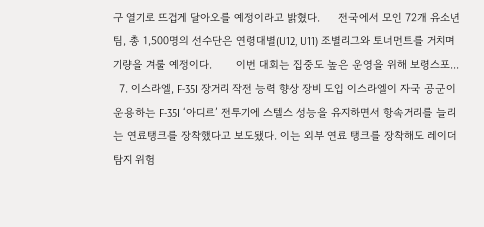구 열기로 뜨겁게 달아오를 예정이라고 밝혔다.      전국에서 모인 72개 유소년팀, 총 1,500명의 선수단은 연령대별(U12, U11) 조별리그와 토너먼트를 거치며 기량을 겨룰 예정이다.        이번 대회는 집중도 높은 운영을 위해 보령스포...
  7. 이스라엘, F‑35I 장거리 작전 능력 향상 장비 도입 이스라엘이 자국 공군이 운용하는 F‑35I ‘아디르’ 전투기에 스텔스 성능을 유지하면서 항속거리를 늘리는 연료탱크를 장착했다고 보도됐다. 이는 외부 연료 탱크를 장착해도 레이더 탐지 위험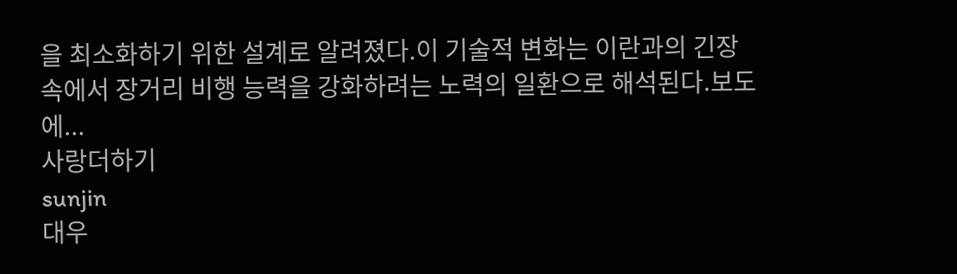을 최소화하기 위한 설계로 알려졌다.이 기술적 변화는 이란과의 긴장 속에서 장거리 비행 능력을 강화하려는 노력의 일환으로 해석된다.보도에...
사랑더하기
sunjin
대우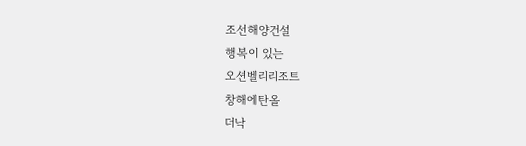조선해양건설
행복이 있는
오션벨리리조트
창해에탄올
더낙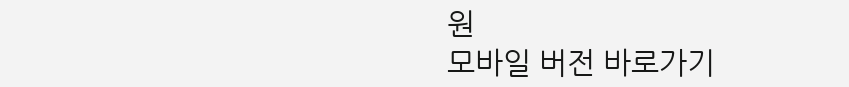원
모바일 버전 바로가기